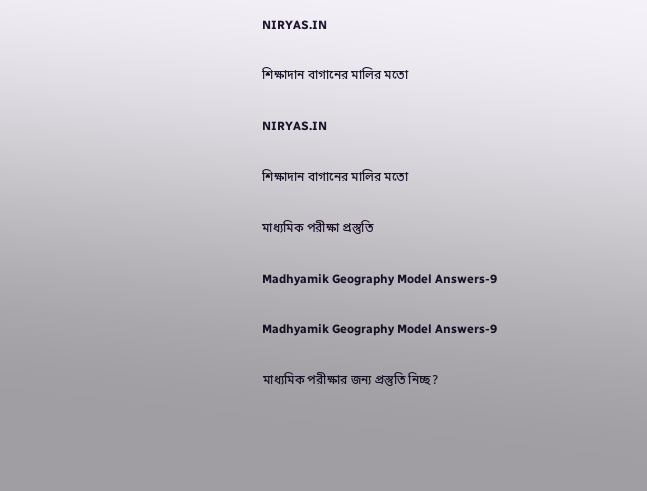NIRYAS.IN

শিক্ষাদান বাগানের মালির মতো

NIRYAS.IN

শিক্ষাদান বাগানের মালির মতো

মাধ্যমিক পরীক্ষা প্রস্তুতি

Madhyamik Geography Model Answers-9

Madhyamik Geography Model Answers-9

মাধ্যমিক পরীক্ষার জন্য প্রস্তুতি নিচ্ছ?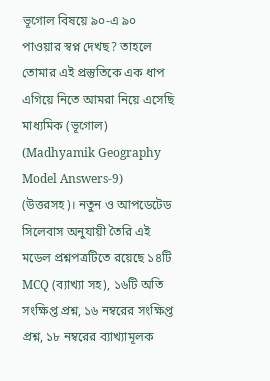ভূগোল বিষয়ে ৯০-এ ৯০ পাওয়ার স্বপ্ন দেখছ? তাহলে তোমার এই প্রস্তুতিকে এক ধাপ এগিয়ে নিতে আমরা নিয়ে এসেছি মাধ্যমিক (ভূগোল) (Madhyamik Geography Model Answers-9) (উত্তরসহ)। নতুন ও আপডেটেড সিলেবাস অনুযায়ী তৈরি এই মডেল প্রশ্নপত্রটিতে রয়েছে ১৪টি MCQ (ব্যাখ্যা সহ), ১৬টি অতি সংক্ষিপ্ত প্রশ্ন, ১৬ নম্বরের সংক্ষিপ্ত প্রশ্ন, ১৮ নম্বরের ব্যাখ্যামূলক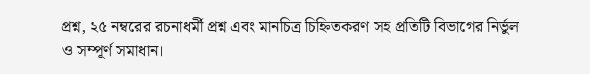প্রশ্ন, ২৫ নম্বরের রচনাধর্মী প্রশ্ন এবং মানচিত্র চিহ্নিতকরণ সহ প্রতিটি বিভাগের নির্ভুল ও সম্পূর্ণ সমাধান।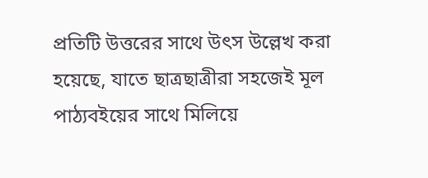প্রতিটি উত্তরের সাথে উৎস উল্লেখ করা হয়েছে, যাতে ছাত্রছাত্রীরা সহজেই মূল পাঠ্যবইয়ের সাথে মিলিয়ে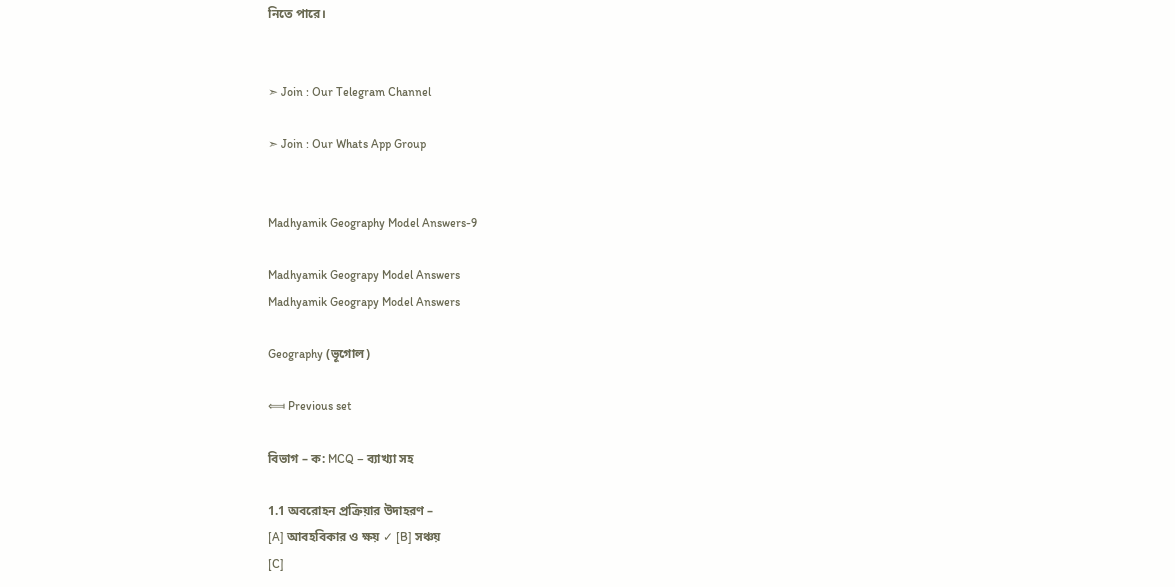নিতে পারে।


➣ Join : Our Telegram Channel

➣ Join : Our Whats App Group


Madhyamik Geography Model Answers-9

Madhyamik Geograpy Model Answers
Madhyamik Geograpy Model Answers

Geography (ভূগোল)

⟽ Previous set

বিভাগ – ক: MCQ – ব্যাখ্যা সহ

1.1 অবরোহন প্রক্রিয়ার উদাহরণ –
[A] আবহবিকার ও ক্ষয় ✓ [B] সঞ্চয়
[C]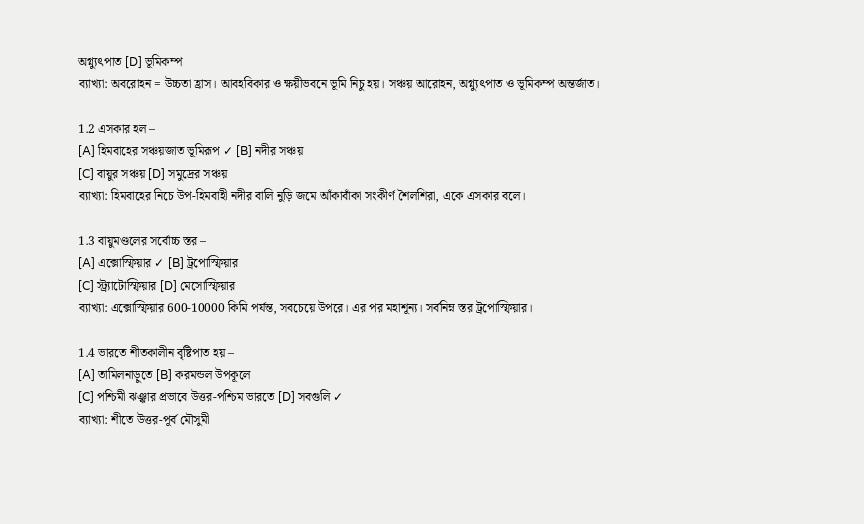অগ্ন্যুৎপাত [D] ভূমিকম্প
ব্যাখ্যা: অবরোহন = উচ্চতা হ্রাস। আবহবিকার ও ক্ষয়ীভবনে ভূমি নিচু হয়। সঞ্চয় আরোহন, অগ্ন্যুৎপাত ও ভূমিকম্প অন্তর্জাত।

1.2 এসকার হল –
[A] হিমবাহের সঞ্চয়জাত ভূমিরূপ ✓ [B] নদীর সঞ্চয়
[C] বায়ুর সঞ্চয় [D] সমুদ্রের সঞ্চয়
ব্যাখ্যা: হিমবাহের নিচে উপ-হিমবাহী নদীর বালি নুড়ি জমে আঁকাবাঁকা সংকীর্ণ শৈলশিরা, একে এসকার বলে।

1.3 বায়ুমণ্ডলের সর্বোচ্চ স্তর –
[A] এক্সোস্ফিয়ার ✓ [B] ট্রপোস্ফিয়ার
[C] স্ট্র্যাটোস্ফিয়ার [D] মেসোস্ফিয়ার
ব্যাখ্যা: এক্সোস্ফিয়ার 600-10000 কিমি পর্যন্ত, সবচেয়ে উপরে। এর পর মহাশূন্য। সর্বনিম্ন স্তর ট্রপোস্ফিয়ার।

1.4 ভারতে শীতকালীন বৃষ্টিপাত হয় –
[A] তামিলনাড়ুতে [B] করমন্ডল উপকূলে
[C] পশ্চিমী ঝঞ্ঝার প্রভাবে উত্তর-পশ্চিম ভারতে [D] সবগুলি ✓
ব্যাখ্যা: শীতে উত্তর-পূর্ব মৌসুমী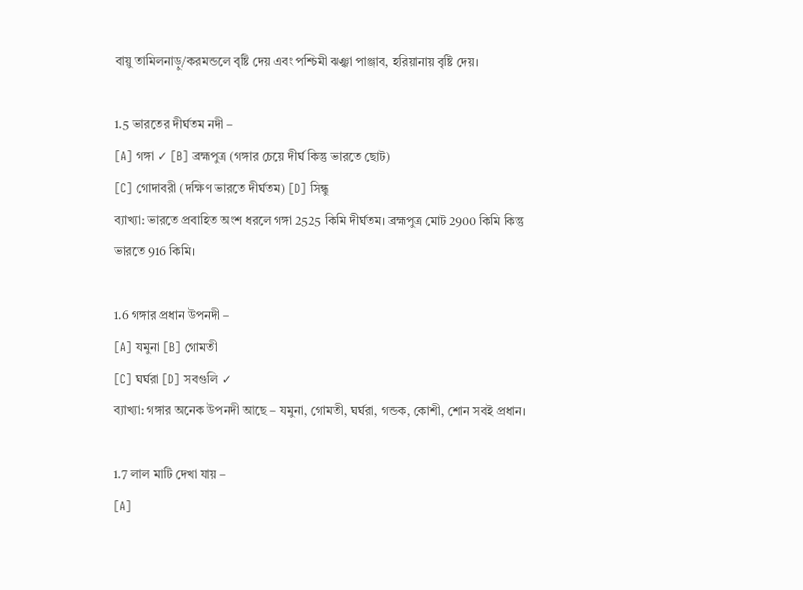বায়ু তামিলনাড়ু/করমন্ডলে বৃষ্টি দেয় এবং পশ্চিমী ঝঞ্ঝা পাঞ্জাব, হরিয়ানায় বৃষ্টি দেয়।

1.5 ভারতের দীর্ঘতম নদী –
[A] গঙ্গা ✓ [B] ব্রহ্মপুত্র (গঙ্গার চেয়ে দীর্ঘ কিন্তু ভারতে ছোট)
[C] গোদাবরী (দক্ষিণ ভারতে দীর্ঘতম) [D] সিন্ধু
ব্যাখ্যা: ভারতে প্রবাহিত অংশ ধরলে গঙ্গা 2525 কিমি দীর্ঘতম। ব্রহ্মপুত্র মোট 2900 কিমি কিন্তু ভারতে 916 কিমি।

1.6 গঙ্গার প্রধান উপনদী –
[A] যমুনা [B] গোমতী
[C] ঘর্ঘরা [D] সবগুলি ✓
ব্যাখ্যা: গঙ্গার অনেক উপনদী আছে – যমুনা, গোমতী, ঘর্ঘরা, গন্ডক, কোশী, শোন সবই প্রধান।

1.7 লাল মাটি দেখা যায় –
[A]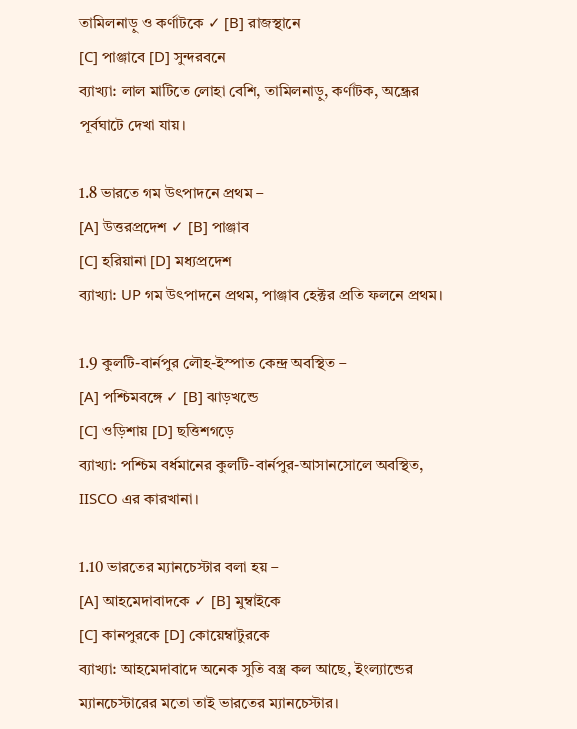তামিলনাড়ু ও কর্ণাটকে ✓ [B] রাজস্থানে
[C] পাঞ্জাবে [D] সুন্দরবনে
ব্যাখ্যা: লাল মাটিতে লোহা বেশি, তামিলনাড়ু, কর্ণাটক, অন্ধ্রের পূর্বঘাটে দেখা যায়।

1.8 ভারতে গম উৎপাদনে প্রথম –
[A] উত্তরপ্রদেশ ✓ [B] পাঞ্জাব
[C] হরিয়ানা [D] মধ্যপ্রদেশ
ব্যাখ্যা: UP গম উৎপাদনে প্রথম, পাঞ্জাব হেক্টর প্রতি ফলনে প্রথম।

1.9 কুলটি-বার্নপুর লৌহ-ইস্পাত কেন্দ্র অবস্থিত –
[A] পশ্চিমবঙ্গে ✓ [B] ঝাড়খন্ডে
[C] ওড়িশায় [D] ছত্তিশগড়ে
ব্যাখ্যা: পশ্চিম বর্ধমানের কুলটি-বার্নপুর-আসানসোলে অবস্থিত, IISCO এর কারখানা।

1.10 ভারতের ম্যানচেস্টার বলা হয় –
[A] আহমেদাবাদকে ✓ [B] মুম্বাইকে
[C] কানপুরকে [D] কোয়েম্বাটুরকে
ব্যাখ্যা: আহমেদাবাদে অনেক সুতি বস্ত্র কল আছে, ইংল্যান্ডের ম্যানচেস্টারের মতো তাই ভারতের ম্যানচেস্টার।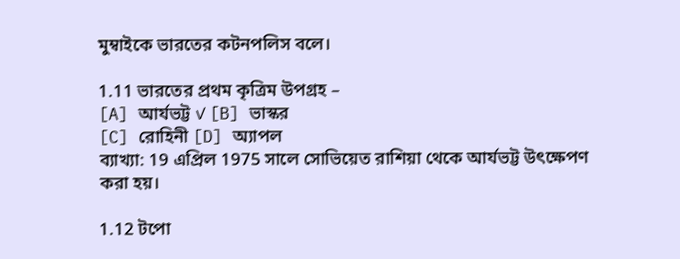মুম্বাইকে ভারতের কটনপলিস বলে।

1.11 ভারতের প্রথম কৃত্রিম উপগ্রহ –
[A] আর্যভট্ট ✓ [B] ভাস্কর
[C] রোহিনী [D] অ্যাপল
ব্যাখ্যা: 19 এপ্রিল 1975 সালে সোভিয়েত রাশিয়া থেকে আর্যভট্ট উৎক্ষেপণ করা হয়।

1.12 টপো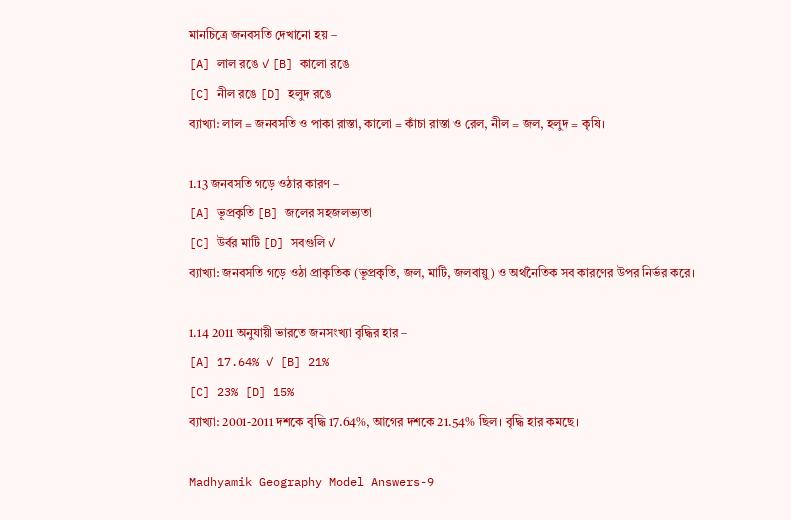মানচিত্রে জনবসতি দেখানো হয় –
[A] লাল রঙে ✓ [B] কালো রঙে
[C] নীল রঙে [D] হলুদ রঙে
ব্যাখ্যা: লাল = জনবসতি ও পাকা রাস্তা, কালো = কাঁচা রাস্তা ও রেল, নীল = জল, হলুদ = কৃষি।

1.13 জনবসতি গড়ে ওঠার কারণ –
[A] ভূপ্রকৃতি [B] জলের সহজলভ্যতা
[C] উর্বর মাটি [D] সবগুলি ✓
ব্যাখ্যা: জনবসতি গড়ে ওঠা প্রাকৃতিক (ভূপ্রকৃতি, জল, মাটি, জলবায়ু) ও অর্থনৈতিক সব কারণের উপর নির্ভর করে।

1.14 2011 অনুযায়ী ভারতে জনসংখ্যা বৃদ্ধির হার –
[A] 17.64% ✓ [B] 21%
[C] 23% [D] 15%
ব্যাখ্যা: 2001-2011 দশকে বৃদ্ধি 17.64%, আগের দশকে 21.54% ছিল। বৃদ্ধি হার কমছে।

Madhyamik Geography Model Answers-9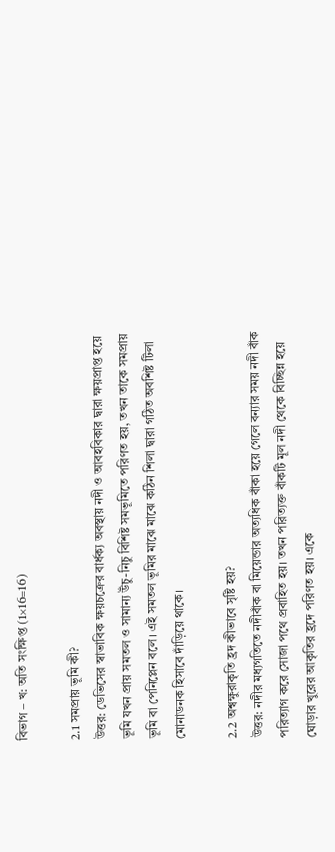বিভাগ – খ: অতি সংক্ষিপ্ত (1×16=16)

2.1 সমপ্রায় ভূমি কী?
উত্তর: ডেভিসের স্বাভাবিক ক্ষয়চক্রের বার্ধক্য অবস্থায় নদী ও আবহবিকার দ্বারা ক্ষয়প্রাপ্ত হয়ে ভূমি যখন প্রায় সমতল ও সামান্য উঁচু-নিচু বিশিষ্ট সমভূমিতে পরিণত হয়, তখন তাকে সমপ্রায় ভূমি বা পেনিপ্লেন বলে। এই সমতল ভূমির মাঝে মাঝে কঠিন শিলা দ্বারা গঠিত অবশিষ্ট টিলা মোনাডনক হিসাবে দাঁড়িয়ে থাকে।

2.2 অশ্বক্ষুরাকৃতি হ্রদ কীভাবে সৃষ্টি হয়?
উত্তর: নদীর মধ্যগতিতে নদীবাঁক বা মিয়েন্ডার অত্যধিক বাঁকা হয়ে গেলে বন্যার সময় নদী বাঁক পরিত্যাগ করে সোজা পথে প্রবাহিত হয়। তখন পরিত্যক্ত বাঁকটি মূল নদী থেকে বিচ্ছিন্ন হয়ে ঘোড়ার খুরের আকৃতির হ্রদে পরিণত হয়। একে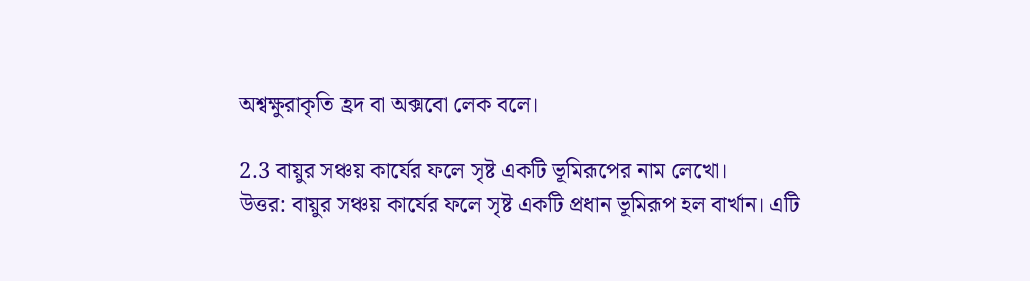অশ্বক্ষুরাকৃতি হ্রদ বা অক্সবো লেক বলে।

2.3 বায়ুর সঞ্চয় কার্যের ফলে সৃষ্ট একটি ভূমিরূপের নাম লেখো।
উত্তর: বায়ুর সঞ্চয় কার্যের ফলে সৃষ্ট একটি প্রধান ভূমিরূপ হল বার্খান। এটি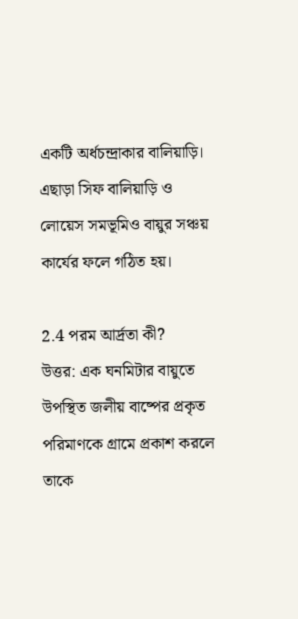একটি অর্ধচন্দ্রাকার বালিয়াড়ি। এছাড়া সিফ বালিয়াড়ি ও লোয়েস সমভূমিও বায়ুর সঞ্চয় কার্যের ফলে গঠিত হয়।

2.4 পরম আর্দ্রতা কী?
উত্তর: এক ঘনমিটার বায়ুতে উপস্থিত জলীয় বাষ্পের প্রকৃত পরিমাণকে গ্রামে প্রকাশ করলে তাকে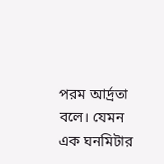পরম আর্দ্রতা বলে। যেমন এক ঘনমিটার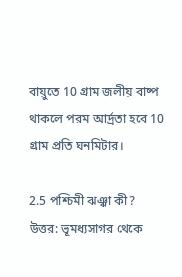বায়ুতে 10 গ্রাম জলীয় বাষ্প থাকলে পরম আর্দ্রতা হবে 10 গ্রাম প্রতি ঘনমিটার।

2.5 পশ্চিমী ঝঞ্ঝা কী?
উত্তর: ভূমধ্যসাগর থেকে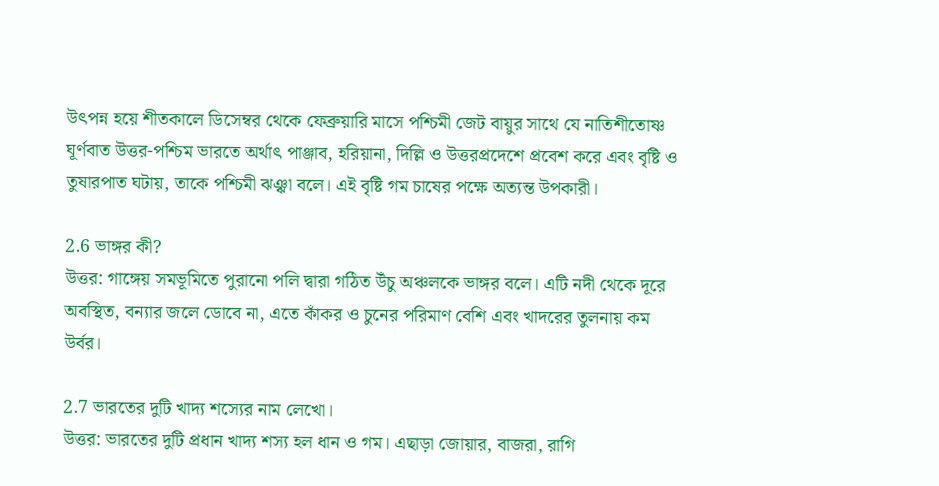উৎপন্ন হয়ে শীতকালে ডিসেম্বর থেকে ফেব্রুয়ারি মাসে পশ্চিমী জেট বায়ুর সাথে যে নাতিশীতোষ্ণ ঘূর্ণবাত উত্তর-পশ্চিম ভারতে অর্থাৎ পাঞ্জাব, হরিয়ানা, দিল্লি ও উত্তরপ্রদেশে প্রবেশ করে এবং বৃষ্টি ও তুষারপাত ঘটায়, তাকে পশ্চিমী ঝঞ্ঝা বলে। এই বৃষ্টি গম চাষের পক্ষে অত্যন্ত উপকারী।

2.6 ভাঙ্গর কী?
উত্তর: গাঙ্গেয় সমভূমিতে পুরানো পলি দ্বারা গঠিত উঁচু অঞ্চলকে ভাঙ্গর বলে। এটি নদী থেকে দূরে অবস্থিত, বন্যার জলে ডোবে না, এতে কাঁকর ও চুনের পরিমাণ বেশি এবং খাদরের তুলনায় কম উর্বর।

2.7 ভারতের দুটি খাদ্য শস্যের নাম লেখো।
উত্তর: ভারতের দুটি প্রধান খাদ্য শস্য হল ধান ও গম। এছাড়া জোয়ার, বাজরা, রাগি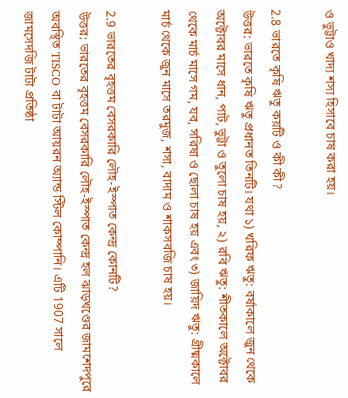ও ভুট্টাও খাদ্য শস্য হিসাবে চাষ করা হয়।

2.8 ভারতে কৃষি ঋতু কয়টি ও কী কী?
উত্তর: ভারতে কৃষি ঋতু প্রধানত তিনটি। যথা ১) খরিফ ঋতু: বর্ষাকালে জুন থেকে অক্টোবর মাসে ধান, পাট, ভুট্টা ও তুলো চাষ হয়, ২) রবি ঋতু: শীতকালে অক্টোবর থেকে মার্চ মাসে গম, যব, সরিষা ও ছোলা চাষ হয় এবং ৩) জায়িদ ঋতু: গ্রীষ্মকালে মার্চ থেকে জুন মাসে তরমুজ, শসা, বাদাম ও শাকসবজি চাষ হয়।

2.9 ভারতের বৃহত্তম বেসরকারি লৌহ-ইস্পাত কেন্দ্র কোনটি?
উত্তর: ভারতের বৃহত্তম বেসরকারি লৌহ-ইস্পাত কেন্দ্র হল ঝাড়খণ্ডের জামশেদপুরে অবস্থিত TISCO বা টাটা আয়রন অ্যান্ড স্টিল কোম্পানি। এটি 1907 সালে জামসেদজি টাটা প্রতিষ্ঠা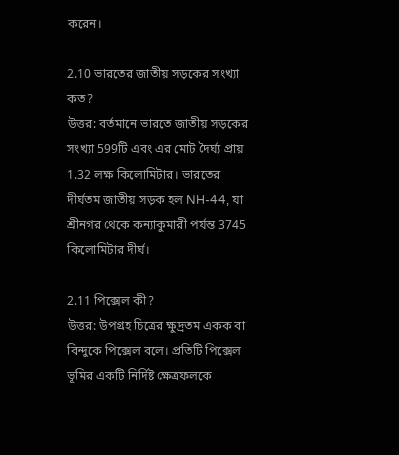করেন।

2.10 ভারতের জাতীয় সড়কের সংখ্যা কত?
উত্তর: বর্তমানে ভারতে জাতীয় সড়কের সংখ্যা 599টি এবং এর মোট দৈর্ঘ্য প্রায় 1.32 লক্ষ কিলোমিটার। ভারতের দীর্ঘতম জাতীয় সড়ক হল NH-44, যা শ্রীনগর থেকে কন্যাকুমারী পর্যন্ত 3745 কিলোমিটার দীর্ঘ।

2.11 পিক্সেল কী?
উত্তর: উপগ্রহ চিত্রের ক্ষুদ্রতম একক বা বিন্দুকে পিক্সেল বলে। প্রতিটি পিক্সেল ভূমির একটি নির্দিষ্ট ক্ষেত্রফলকে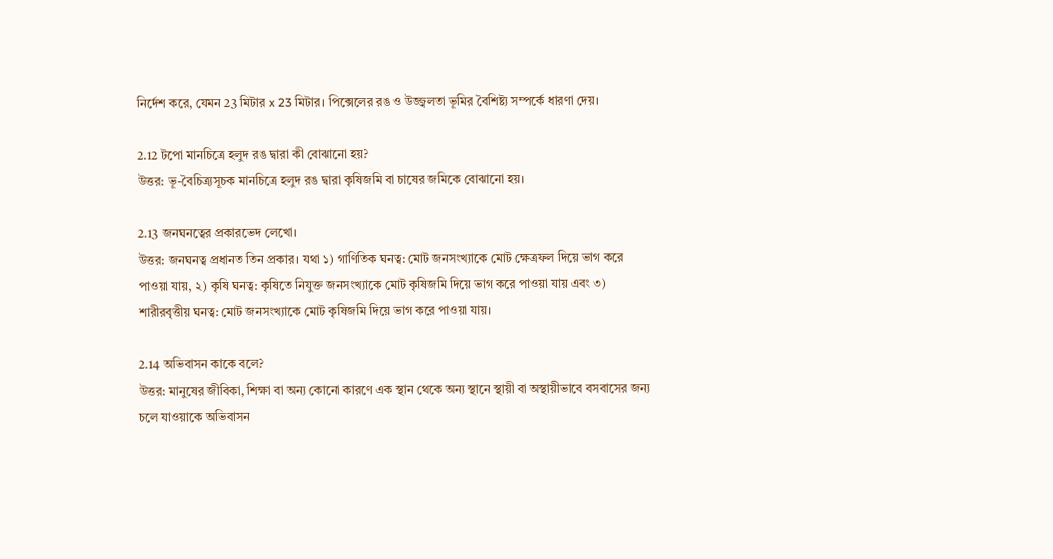নির্দেশ করে, যেমন 23 মিটার x 23 মিটার। পিক্সেলের রঙ ও উজ্জ্বলতা ভূমির বৈশিষ্ট্য সম্পর্কে ধারণা দেয়।

2.12 টপো মানচিত্রে হলুদ রঙ দ্বারা কী বোঝানো হয়?
উত্তর: ভূ-বৈচিত্র্যসূচক মানচিত্রে হলুদ রঙ দ্বারা কৃষিজমি বা চাষের জমিকে বোঝানো হয়।

2.13 জনঘনত্বের প্রকারভেদ লেখো।
উত্তর: জনঘনত্ব প্রধানত তিন প্রকার। যথা ১) গাণিতিক ঘনত্ব: মোট জনসংখ্যাকে মোট ক্ষেত্রফল দিয়ে ভাগ করে পাওয়া যায়, ২) কৃষি ঘনত্ব: কৃষিতে নিযুক্ত জনসংখ্যাকে মোট কৃষিজমি দিয়ে ভাগ করে পাওয়া যায় এবং ৩) শারীরবৃত্তীয় ঘনত্ব: মোট জনসংখ্যাকে মোট কৃষিজমি দিয়ে ভাগ করে পাওয়া যায়।

2.14 অভিবাসন কাকে বলে?
উত্তর: মানুষের জীবিকা, শিক্ষা বা অন্য কোনো কারণে এক স্থান থেকে অন্য স্থানে স্থায়ী বা অস্থায়ীভাবে বসবাসের জন্য চলে যাওয়াকে অভিবাসন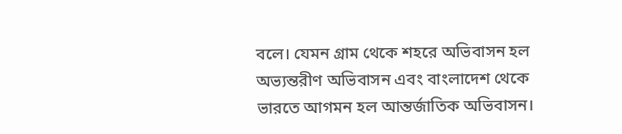বলে। যেমন গ্রাম থেকে শহরে অভিবাসন হল অভ্যন্তরীণ অভিবাসন এবং বাংলাদেশ থেকে ভারতে আগমন হল আন্তর্জাতিক অভিবাসন।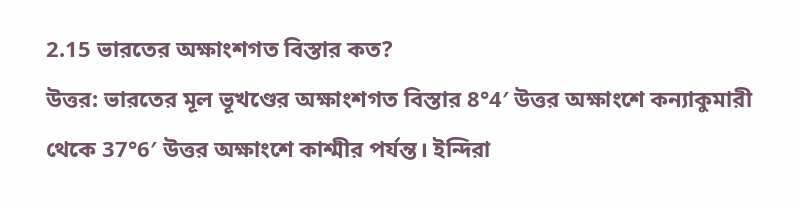2.15 ভারতের অক্ষাংশগত বিস্তার কত?
উত্তর: ভারতের মূল ভূখণ্ডের অক্ষাংশগত বিস্তার 8°4′ উত্তর অক্ষাংশে কন্যাকুমারী থেকে 37°6′ উত্তর অক্ষাংশে কাশ্মীর পর্যন্ত। ইন্দিরা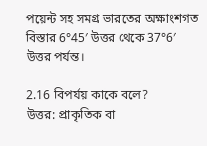পয়েন্ট সহ সমগ্র ভারতের অক্ষাংশগত বিস্তার 6°45′ উত্তর থেকে 37°6′ উত্তর পর্যন্ত।

2.16 বিপর্যয় কাকে বলে?
উত্তর: প্রাকৃতিক বা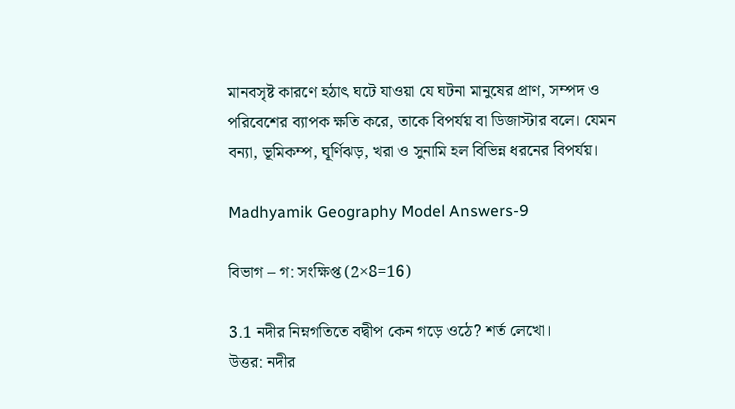মানবসৃষ্ট কারণে হঠাৎ ঘটে যাওয়া যে ঘটনা মানুষের প্রাণ, সম্পদ ও পরিবেশের ব্যাপক ক্ষতি করে, তাকে বিপর্যয় বা ডিজাস্টার বলে। যেমন বন্যা, ভূমিকম্প, ঘূর্ণিঝড়, খরা ও সুনামি হল বিভিন্ন ধরনের বিপর্যয়।

Madhyamik Geography Model Answers-9

বিভাগ – গ: সংক্ষিপ্ত (2×8=16)

3.1 নদীর নিম্নগতিতে বদ্বীপ কেন গড়ে ওঠে? শর্ত লেখো।
উত্তর: নদীর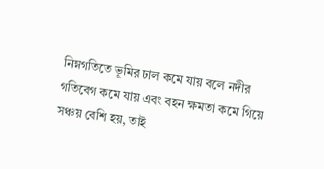নিম্নগতিতে ভূমির ঢাল কমে যায় বলে নদীর গতিবেগ কমে যায় এবং বহন ক্ষমতা কমে গিয়ে সঞ্চয় বেশি হয়, তাই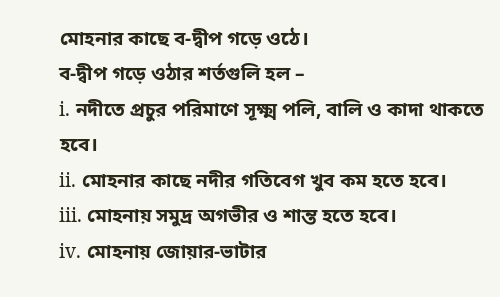মোহনার কাছে ব-দ্বীপ গড়ে ওঠে।
ব-দ্বীপ গড়ে ওঠার শর্তগুলি হল –
i. নদীতে প্রচুর পরিমাণে সূক্ষ্ম পলি, বালি ও কাদা থাকতে হবে।
ii. মোহনার কাছে নদীর গতিবেগ খুব কম হতে হবে।
iii. মোহনায় সমুদ্র অগভীর ও শান্ত হতে হবে।
iv. মোহনায় জোয়ার-ভাটার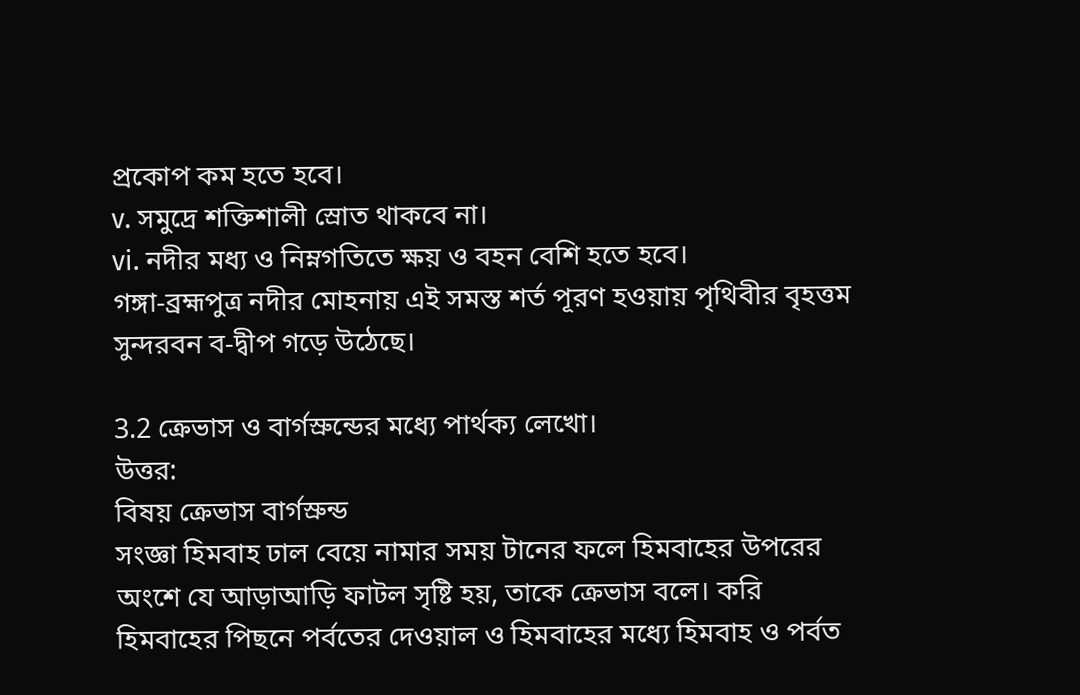প্রকোপ কম হতে হবে।
v. সমুদ্রে শক্তিশালী স্রোত থাকবে না।
vi. নদীর মধ্য ও নিম্নগতিতে ক্ষয় ও বহন বেশি হতে হবে।
গঙ্গা-ব্রহ্মপুত্র নদীর মোহনায় এই সমস্ত শর্ত পূরণ হওয়ায় পৃথিবীর বৃহত্তম সুন্দরবন ব-দ্বীপ গড়ে উঠেছে।

3.2 ক্রেভাস ও বার্গস্রুন্ডের মধ্যে পার্থক্য লেখো।
উত্তর:
বিষয় ক্রেভাস বার্গস্রুন্ড
সংজ্ঞা হিমবাহ ঢাল বেয়ে নামার সময় টানের ফলে হিমবাহের উপরের অংশে যে আড়াআড়ি ফাটল সৃষ্টি হয়, তাকে ক্রেভাস বলে। করি হিমবাহের পিছনে পর্বতের দেওয়াল ও হিমবাহের মধ্যে হিমবাহ ও পর্বত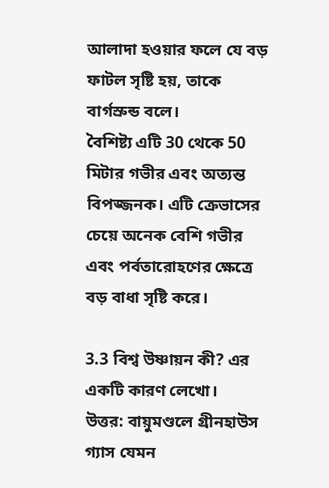আলাদা হওয়ার ফলে যে বড় ফাটল সৃষ্টি হয়, তাকে বার্গস্রুন্ড বলে।
বৈশিষ্ট্য এটি 30 থেকে 50 মিটার গভীর এবং অত্যন্ত বিপজ্জনক। এটি ক্রেভাসের চেয়ে অনেক বেশি গভীর এবং পর্বতারোহণের ক্ষেত্রে বড় বাধা সৃষ্টি করে।

3.3 বিশ্ব উষ্ণায়ন কী? এর একটি কারণ লেখো।
উত্তর: বায়ুমণ্ডলে গ্রীনহাউস গ্যাস যেমন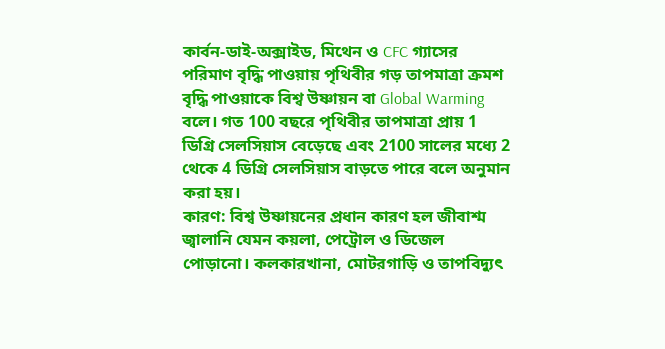কার্বন-ডাই-অক্সাইড, মিথেন ও CFC গ্যাসের পরিমাণ বৃদ্ধি পাওয়ায় পৃথিবীর গড় তাপমাত্রা ক্রমশ বৃদ্ধি পাওয়াকে বিশ্ব উষ্ণায়ন বা Global Warming বলে। গত 100 বছরে পৃথিবীর তাপমাত্রা প্রায় 1 ডিগ্রি সেলসিয়াস বেড়েছে এবং 2100 সালের মধ্যে 2 থেকে 4 ডিগ্রি সেলসিয়াস বাড়তে পারে বলে অনুমান করা হয়।
কারণ: বিশ্ব উষ্ণায়নের প্রধান কারণ হল জীবাশ্ম জ্বালানি যেমন কয়লা, পেট্রোল ও ডিজেল পোড়ানো। কলকারখানা, মোটরগাড়ি ও তাপবিদ্যুৎ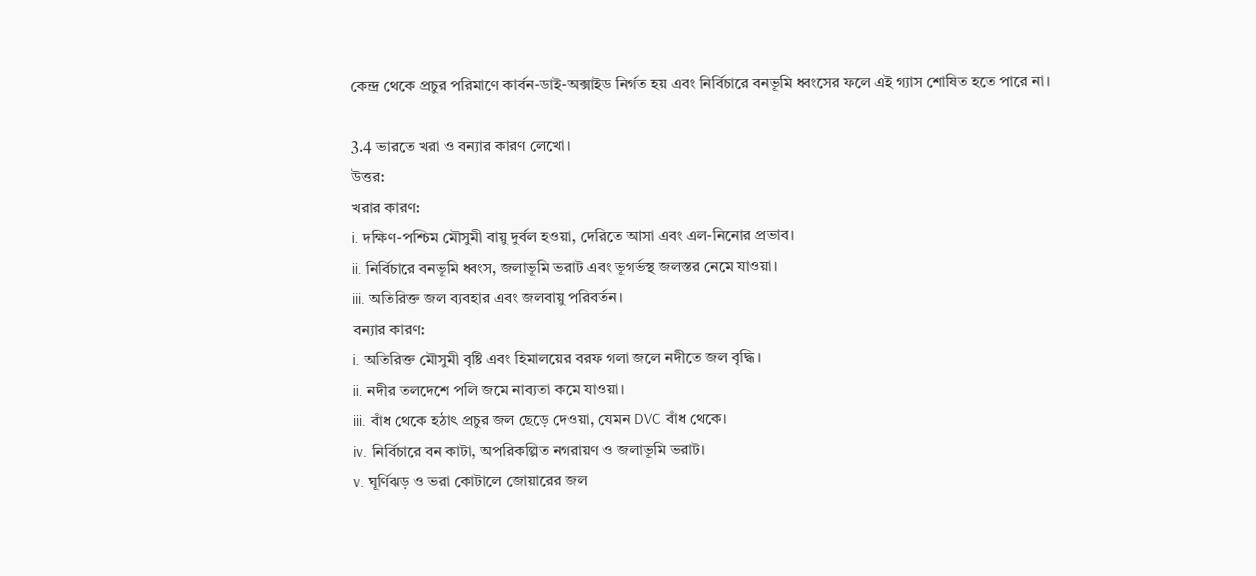কেন্দ্র থেকে প্রচুর পরিমাণে কার্বন-ডাই-অক্সাইড নির্গত হয় এবং নির্বিচারে বনভূমি ধ্বংসের ফলে এই গ্যাস শোষিত হতে পারে না।

3.4 ভারতে খরা ও বন্যার কারণ লেখো।
উত্তর:
খরার কারণ:
i. দক্ষিণ-পশ্চিম মৌসুমী বায়ু দুর্বল হওয়া, দেরিতে আসা এবং এল-নিনোর প্রভাব।
ii. নির্বিচারে বনভূমি ধ্বংস, জলাভূমি ভরাট এবং ভূগর্ভস্থ জলস্তর নেমে যাওয়া।
iii. অতিরিক্ত জল ব্যবহার এবং জলবায়ু পরিবর্তন।
বন্যার কারণ:
i. অতিরিক্ত মৌসুমী বৃষ্টি এবং হিমালয়ের বরফ গলা জলে নদীতে জল বৃদ্ধি।
ii. নদীর তলদেশে পলি জমে নাব্যতা কমে যাওয়া।
iii. বাঁধ থেকে হঠাৎ প্রচুর জল ছেড়ে দেওয়া, যেমন DVC বাঁধ থেকে।
iv. নির্বিচারে বন কাটা, অপরিকল্পিত নগরায়ণ ও জলাভূমি ভরাট।
v. ঘূর্ণিঝড় ও ভরা কোটালে জোয়ারের জল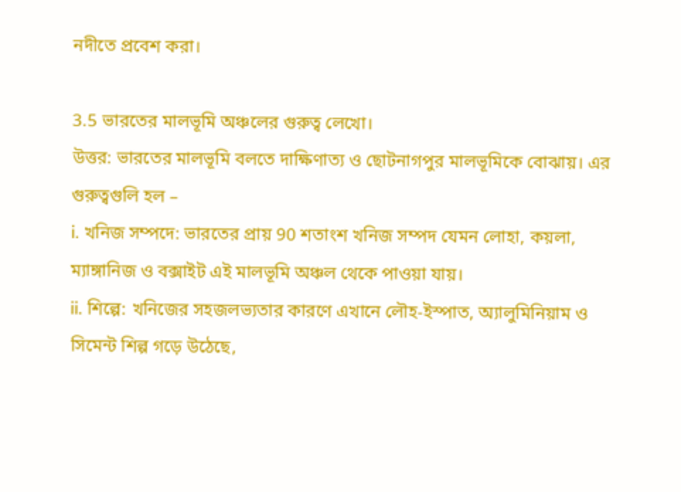নদীতে প্রবেশ করা।

3.5 ভারতের মালভূমি অঞ্চলের গুরুত্ব লেখো।
উত্তর: ভারতের মালভূমি বলতে দাক্ষিণাত্য ও ছোটনাগপুর মালভূমিকে বোঝায়। এর গুরুত্বগুলি হল –
i. খনিজ সম্পদে: ভারতের প্রায় 90 শতাংশ খনিজ সম্পদ যেমন লোহা, কয়লা, ম্যাঙ্গানিজ ও বক্সাইট এই মালভূমি অঞ্চল থেকে পাওয়া যায়।
ii. শিল্পে: খনিজের সহজলভ্যতার কারণে এখানে লৌহ-ইস্পাত, অ্যালুমিনিয়াম ও সিমেন্ট শিল্প গড়ে উঠেছে,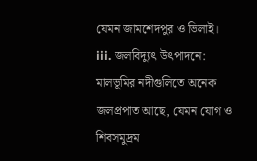যেমন জামশেদপুর ও ভিলাই।
iii. জলবিদ্যুৎ উৎপাদনে: মালভূমির নদীগুলিতে অনেক জলপ্রপাত আছে, যেমন যোগ ও শিবসমুদ্রম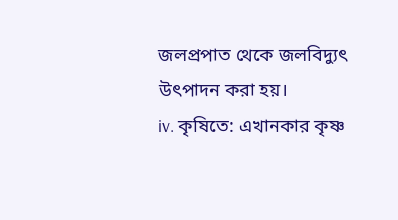জলপ্রপাত থেকে জলবিদ্যুৎ উৎপাদন করা হয়।
iv. কৃষিতে: এখানকার কৃষ্ণ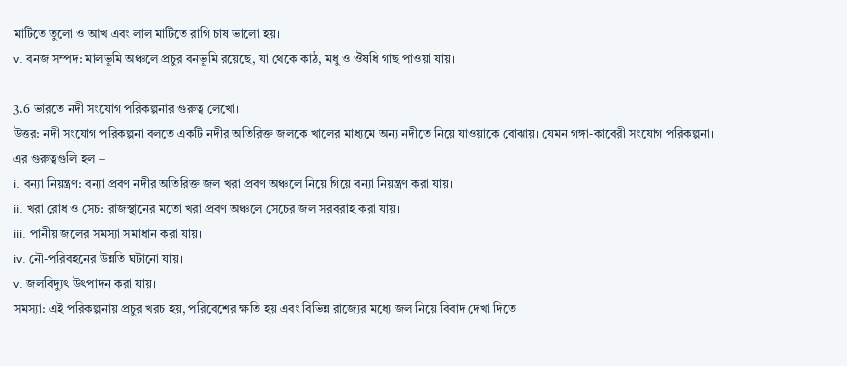মাটিতে তুলো ও আখ এবং লাল মাটিতে রাগি চাষ ভালো হয়।
v. বনজ সম্পদ: মালভূমি অঞ্চলে প্রচুর বনভূমি রয়েছে, যা থেকে কাঠ, মধু ও ঔষধি গাছ পাওয়া যায়।

3.6 ভারতে নদী সংযোগ পরিকল্পনার গুরুত্ব লেখো।
উত্তর: নদী সংযোগ পরিকল্পনা বলতে একটি নদীর অতিরিক্ত জলকে খালের মাধ্যমে অন্য নদীতে নিয়ে যাওয়াকে বোঝায়। যেমন গঙ্গা-কাবেরী সংযোগ পরিকল্পনা।
এর গুরুত্বগুলি হল –
i. বন্যা নিয়ন্ত্রণ: বন্যা প্রবণ নদীর অতিরিক্ত জল খরা প্রবণ অঞ্চলে নিয়ে গিয়ে বন্যা নিয়ন্ত্রণ করা যায়।
ii. খরা রোধ ও সেচ: রাজস্থানের মতো খরা প্রবণ অঞ্চলে সেচের জল সরবরাহ করা যায়।
iii. পানীয় জলের সমস্যা সমাধান করা যায়।
iv. নৌ-পরিবহনের উন্নতি ঘটানো যায়।
v. জলবিদ্যুৎ উৎপাদন করা যায়।
সমস্যা: এই পরিকল্পনায় প্রচুর খরচ হয়, পরিবেশের ক্ষতি হয় এবং বিভিন্ন রাজ্যের মধ্যে জল নিয়ে বিবাদ দেখা দিতে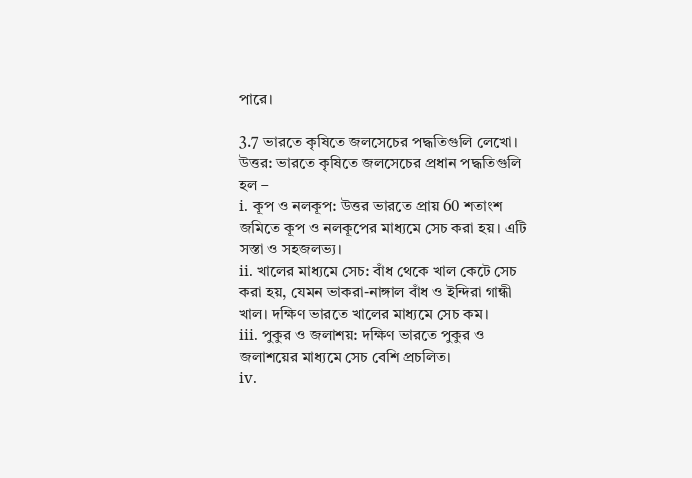পারে।

3.7 ভারতে কৃষিতে জলসেচের পদ্ধতিগুলি লেখো।
উত্তর: ভারতে কৃষিতে জলসেচের প্রধান পদ্ধতিগুলি হল –
i. কূপ ও নলকূপ: উত্তর ভারতে প্রায় 60 শতাংশ জমিতে কূপ ও নলকূপের মাধ্যমে সেচ করা হয়। এটি সস্তা ও সহজলভ্য।
ii. খালের মাধ্যমে সেচ: বাঁধ থেকে খাল কেটে সেচ করা হয়, যেমন ভাকরা-নাঙ্গাল বাঁধ ও ইন্দিরা গান্ধী খাল। দক্ষিণ ভারতে খালের মাধ্যমে সেচ কম।
iii. পুকুর ও জলাশয়: দক্ষিণ ভারতে পুকুর ও জলাশয়ের মাধ্যমে সেচ বেশি প্রচলিত।
iv.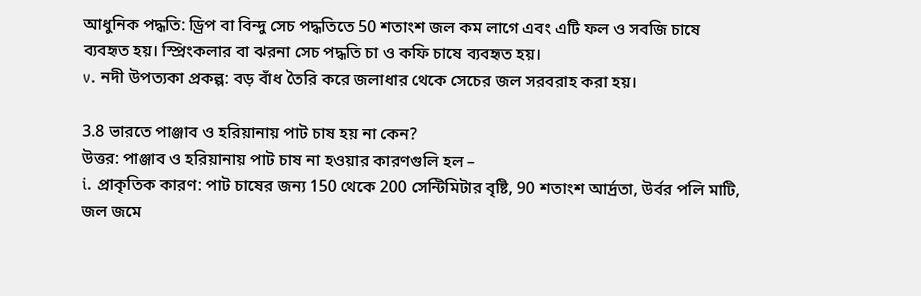আধুনিক পদ্ধতি: ড্রিপ বা বিন্দু সেচ পদ্ধতিতে 50 শতাংশ জল কম লাগে এবং এটি ফল ও সবজি চাষে ব্যবহৃত হয়। স্প্রিংকলার বা ঝরনা সেচ পদ্ধতি চা ও কফি চাষে ব্যবহৃত হয়।
v. নদী উপত্যকা প্রকল্প: বড় বাঁধ তৈরি করে জলাধার থেকে সেচের জল সরবরাহ করা হয়।

3.8 ভারতে পাঞ্জাব ও হরিয়ানায় পাট চাষ হয় না কেন?
উত্তর: পাঞ্জাব ও হরিয়ানায় পাট চাষ না হওয়ার কারণগুলি হল –
i. প্রাকৃতিক কারণ: পাট চাষের জন্য 150 থেকে 200 সেন্টিমিটার বৃষ্টি, 90 শতাংশ আর্দ্রতা, উর্বর পলি মাটি, জল জমে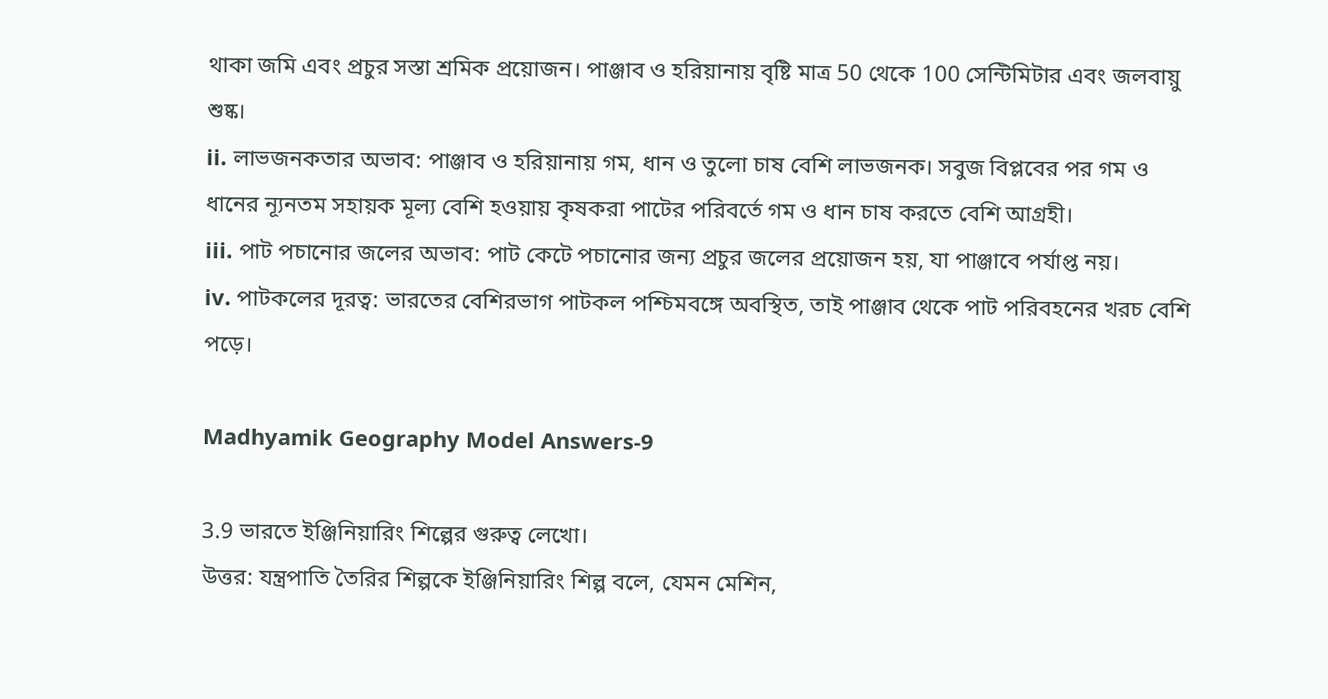থাকা জমি এবং প্রচুর সস্তা শ্রমিক প্রয়োজন। পাঞ্জাব ও হরিয়ানায় বৃষ্টি মাত্র 50 থেকে 100 সেন্টিমিটার এবং জলবায়ু শুষ্ক।
ii. লাভজনকতার অভাব: পাঞ্জাব ও হরিয়ানায় গম, ধান ও তুলো চাষ বেশি লাভজনক। সবুজ বিপ্লবের পর গম ও ধানের ন্যূনতম সহায়ক মূল্য বেশি হওয়ায় কৃষকরা পাটের পরিবর্তে গম ও ধান চাষ করতে বেশি আগ্রহী।
iii. পাট পচানোর জলের অভাব: পাট কেটে পচানোর জন্য প্রচুর জলের প্রয়োজন হয়, যা পাঞ্জাবে পর্যাপ্ত নয়।
iv. পাটকলের দূরত্ব: ভারতের বেশিরভাগ পাটকল পশ্চিমবঙ্গে অবস্থিত, তাই পাঞ্জাব থেকে পাট পরিবহনের খরচ বেশি পড়ে।

Madhyamik Geography Model Answers-9

3.9 ভারতে ইঞ্জিনিয়ারিং শিল্পের গুরুত্ব লেখো।
উত্তর: যন্ত্রপাতি তৈরির শিল্পকে ইঞ্জিনিয়ারিং শিল্প বলে, যেমন মেশিন,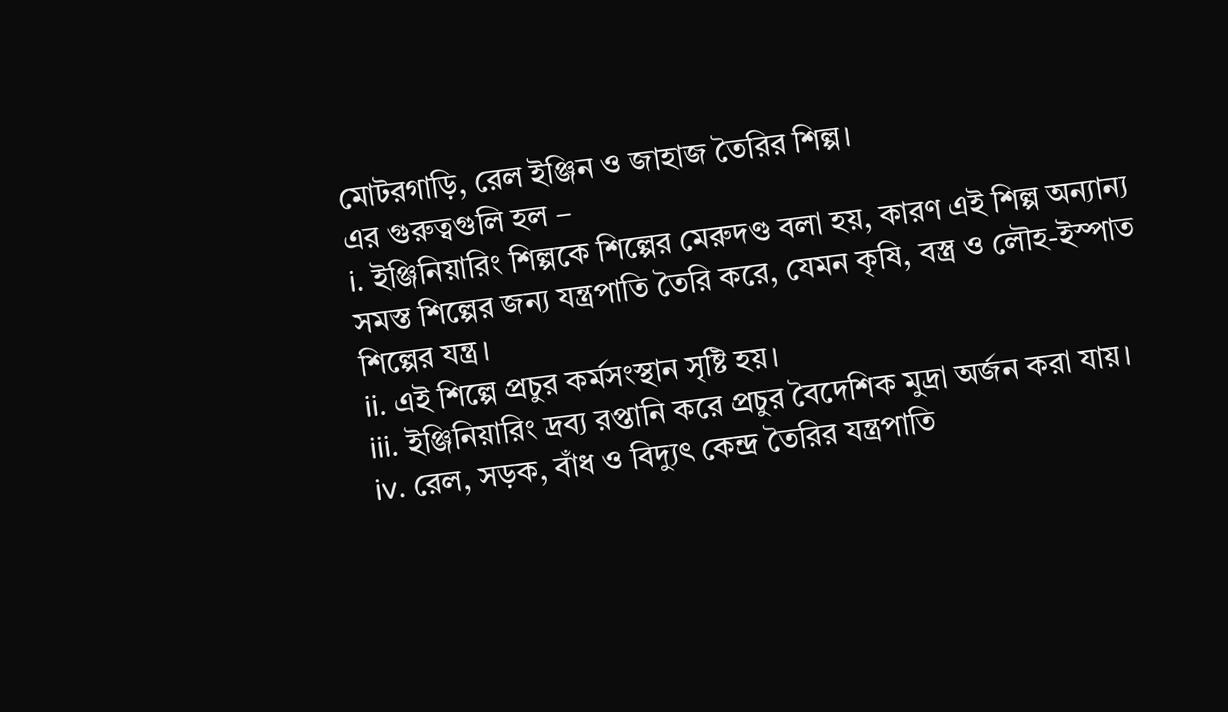মোটরগাড়ি, রেল ইঞ্জিন ও জাহাজ তৈরির শিল্প।
এর গুরুত্বগুলি হল –
i. ইঞ্জিনিয়ারিং শিল্পকে শিল্পের মেরুদণ্ড বলা হয়, কারণ এই শিল্প অন্যান্য সমস্ত শিল্পের জন্য যন্ত্রপাতি তৈরি করে, যেমন কৃষি, বস্ত্র ও লৌহ-ইস্পাত শিল্পের যন্ত্র।
ii. এই শিল্পে প্রচুর কর্মসংস্থান সৃষ্টি হয়।
iii. ইঞ্জিনিয়ারিং দ্রব্য রপ্তানি করে প্রচুর বৈদেশিক মুদ্রা অর্জন করা যায়।
iv. রেল, সড়ক, বাঁধ ও বিদ্যুৎ কেন্দ্র তৈরির যন্ত্রপাতি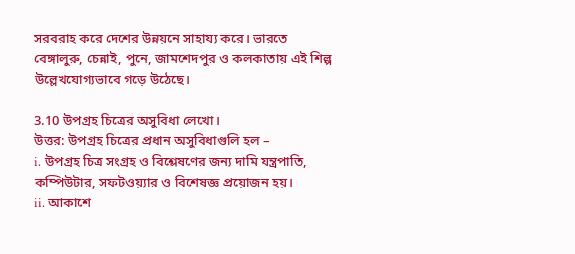সরবরাহ করে দেশের উন্নয়নে সাহায্য করে। ভারতে বেঙ্গালুরু, চেন্নাই, পুনে, জামশেদপুর ও কলকাতায় এই শিল্প উল্লেখযোগ্যভাবে গড়ে উঠেছে।

3.10 উপগ্রহ চিত্রের অসুবিধা লেখো।
উত্তর: উপগ্রহ চিত্রের প্রধান অসুবিধাগুলি হল –
i. উপগ্রহ চিত্র সংগ্রহ ও বিশ্লেষণের জন্য দামি যন্ত্রপাতি, কম্পিউটার, সফটওয়্যার ও বিশেষজ্ঞ প্রয়োজন হয়।
ii. আকাশে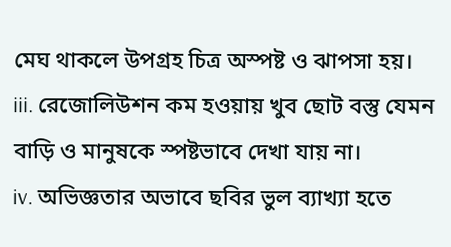মেঘ থাকলে উপগ্রহ চিত্র অস্পষ্ট ও ঝাপসা হয়।
iii. রেজোলিউশন কম হওয়ায় খুব ছোট বস্তু যেমন বাড়ি ও মানুষকে স্পষ্টভাবে দেখা যায় না।
iv. অভিজ্ঞতার অভাবে ছবির ভুল ব্যাখ্যা হতে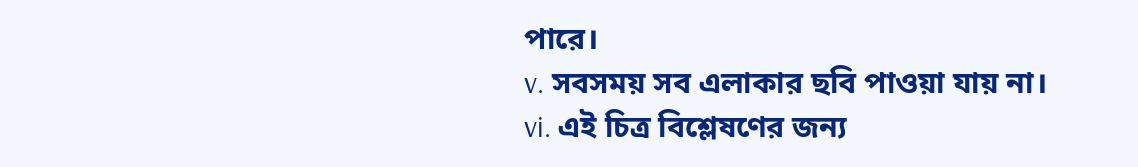পারে।
v. সবসময় সব এলাকার ছবি পাওয়া যায় না।
vi. এই চিত্র বিশ্লেষণের জন্য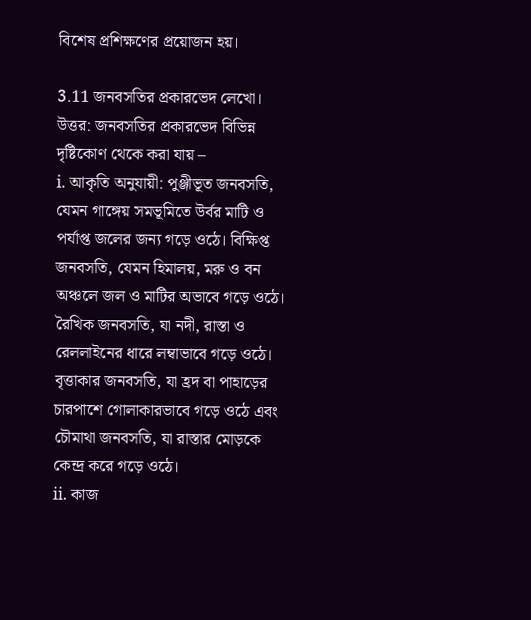বিশেষ প্রশিক্ষণের প্রয়োজন হয়।

3.11 জনবসতির প্রকারভেদ লেখো।
উত্তর: জনবসতির প্রকারভেদ বিভিন্ন দৃষ্টিকোণ থেকে করা যায় –
i. আকৃতি অনুযায়ী: পুঞ্জীভূত জনবসতি, যেমন গাঙ্গেয় সমভূমিতে উর্বর মাটি ও পর্যাপ্ত জলের জন্য গড়ে ওঠে। বিক্ষিপ্ত জনবসতি, যেমন হিমালয়, মরু ও বন অঞ্চলে জল ও মাটির অভাবে গড়ে ওঠে। রৈখিক জনবসতি, যা নদী, রাস্তা ও রেললাইনের ধারে লম্বাভাবে গড়ে ওঠে। বৃত্তাকার জনবসতি, যা হ্রদ বা পাহাড়ের চারপাশে গোলাকারভাবে গড়ে ওঠে এবং চৌমাথা জনবসতি, যা রাস্তার মোড়কে কেন্দ্র করে গড়ে ওঠে।
ii. কাজ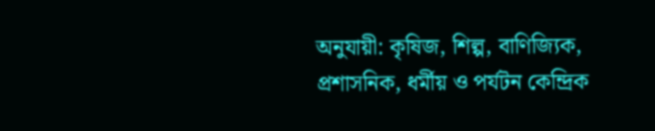অনুযায়ী: কৃষিজ, শিল্প, বাণিজ্যিক, প্রশাসনিক, ধর্মীয় ও পর্যটন কেন্দ্রিক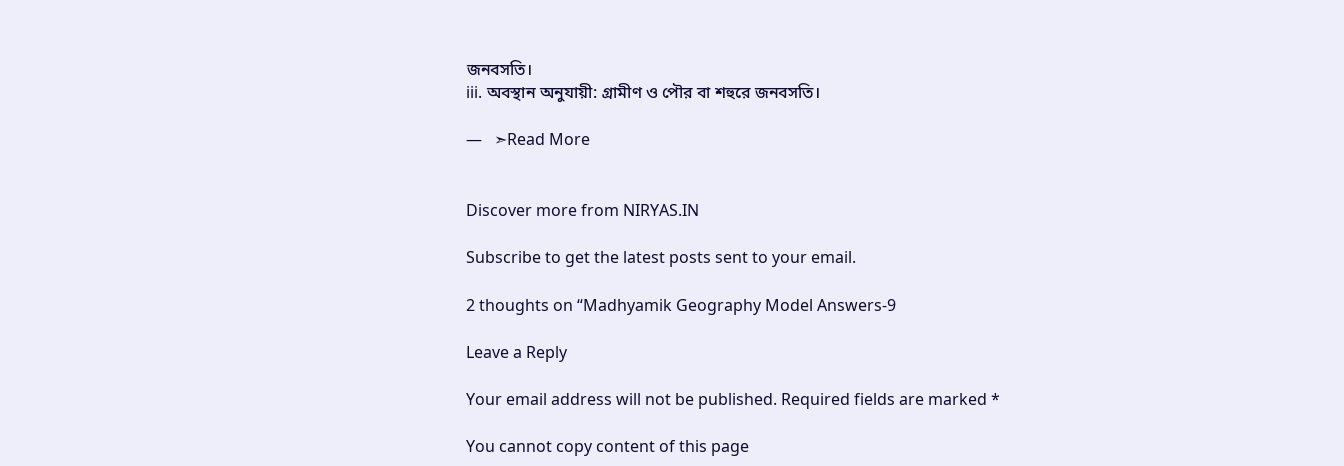জনবসতি।
iii. অবস্থান অনুযায়ী: গ্রামীণ ও পৌর বা শহুরে জনবসতি।

—   ➣Read More


Discover more from NIRYAS.IN

Subscribe to get the latest posts sent to your email.

2 thoughts on “Madhyamik Geography Model Answers-9

Leave a Reply

Your email address will not be published. Required fields are marked *

You cannot copy content of this page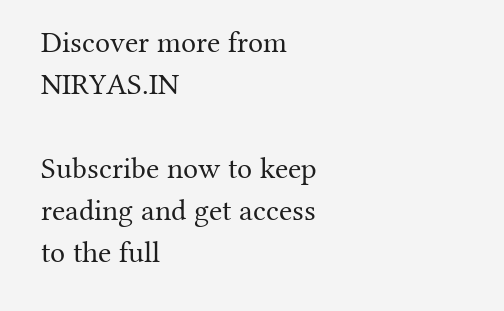Discover more from NIRYAS.IN

Subscribe now to keep reading and get access to the full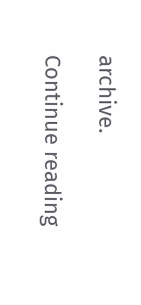archive.

Continue reading